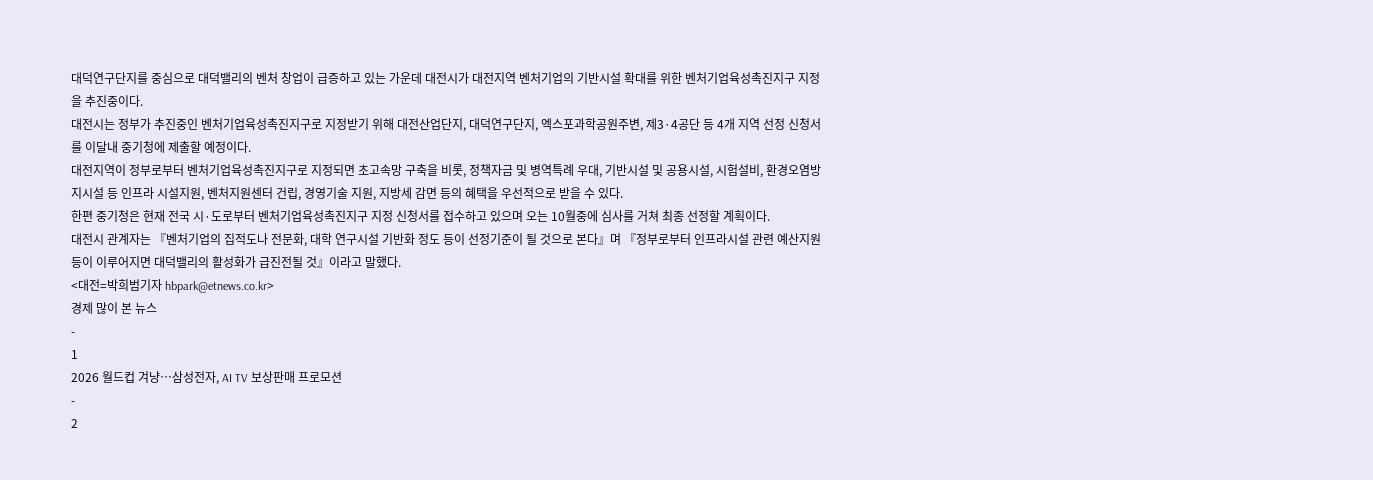대덕연구단지를 중심으로 대덕밸리의 벤처 창업이 급증하고 있는 가운데 대전시가 대전지역 벤처기업의 기반시설 확대를 위한 벤처기업육성촉진지구 지정을 추진중이다.
대전시는 정부가 추진중인 벤처기업육성촉진지구로 지정받기 위해 대전산업단지, 대덕연구단지, 엑스포과학공원주변, 제3·4공단 등 4개 지역 선정 신청서를 이달내 중기청에 제출할 예정이다.
대전지역이 정부로부터 벤처기업육성촉진지구로 지정되면 초고속망 구축을 비롯, 정책자금 및 병역특례 우대, 기반시설 및 공용시설, 시험설비, 환경오염방지시설 등 인프라 시설지원, 벤처지원센터 건립, 경영기술 지원, 지방세 감면 등의 혜택을 우선적으로 받을 수 있다.
한편 중기청은 현재 전국 시·도로부터 벤처기업육성촉진지구 지정 신청서를 접수하고 있으며 오는 10월중에 심사를 거쳐 최종 선정할 계획이다.
대전시 관계자는 『벤처기업의 집적도나 전문화, 대학 연구시설 기반화 정도 등이 선정기준이 될 것으로 본다』며 『정부로부터 인프라시설 관련 예산지원 등이 이루어지면 대덕밸리의 활성화가 급진전될 것』이라고 말했다.
<대전=박희범기자 hbpark@etnews.co.kr>
경제 많이 본 뉴스
-
1
2026 월드컵 겨냥…삼성전자, AI TV 보상판매 프로모션
-
2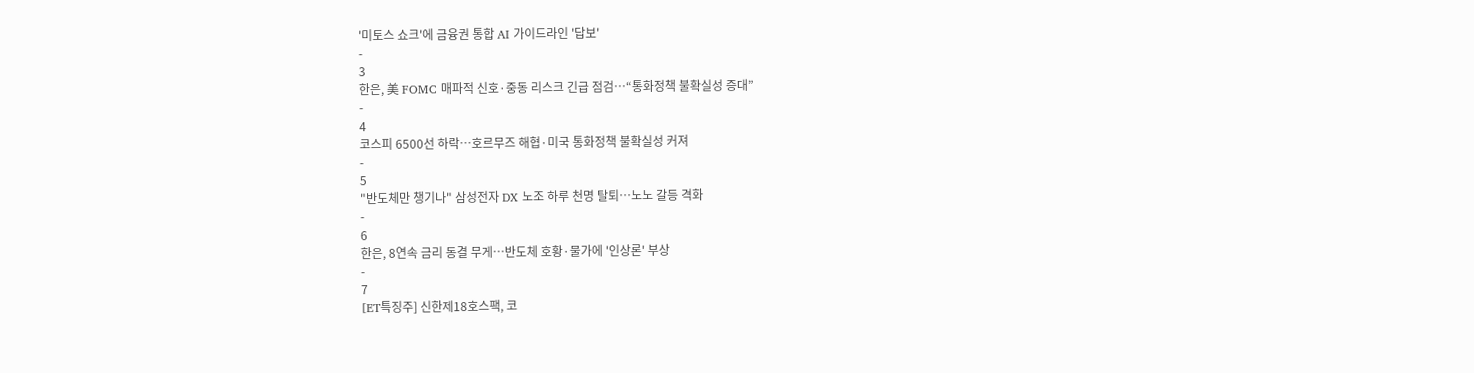'미토스 쇼크'에 금융권 통합 AI 가이드라인 '답보'
-
3
한은, 美 FOMC 매파적 신호·중동 리스크 긴급 점검…“통화정책 불확실성 증대”
-
4
코스피 6500선 하락…호르무즈 해협·미국 통화정책 불확실성 커져
-
5
"반도체만 챙기나" 삼성전자 DX 노조 하루 천명 탈퇴…노노 갈등 격화
-
6
한은, 8연속 금리 동결 무게…반도체 호황·물가에 '인상론' 부상
-
7
[ET특징주] 신한제18호스팩, 코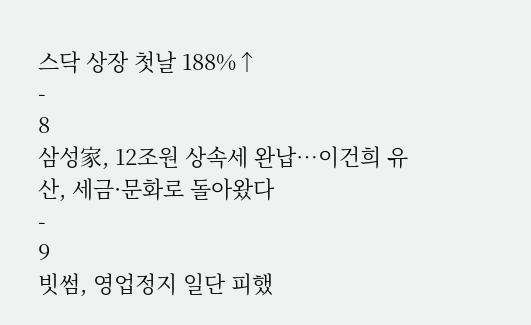스닥 상장 첫날 188%↑
-
8
삼성家, 12조원 상속세 완납…이건희 유산, 세금·문화로 돌아왔다
-
9
빗썸, 영업정지 일단 피했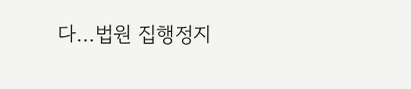다…법원 집행정지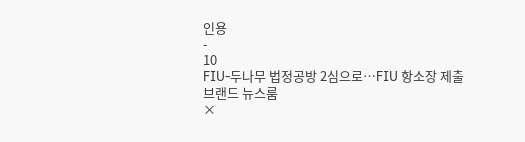인용
-
10
FIU-두나무 법정공방 2심으로…FIU 항소장 제출
브랜드 뉴스룸
×